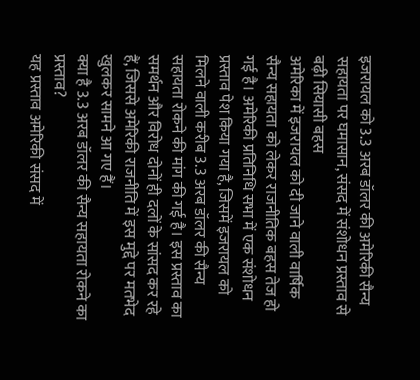इजरायल को 3.3 अरब डॉलर की अमेरिकी सैन्य सहायता पर घमासान, संसद में संशोधन प्रस्ताव से बढ़ी सियासी बहस
अमेरिका में इजरायल को दी जाने वाली वार्षिक सैन्य सहायता को लेकर राजनीतिक बहस तेज हो गई है। अमेरिकी प्रतिनिधि सभा में एक संशोधन प्रस्ताव पेश किया गया है, जिसमें इजरायल को मिलने वाली करीब 3.3 अरब डॉलर की सैन्य सहायता रोकने की मांग की गई है। इस प्रस्ताव का समर्थन और विरोध दोनों ही दलों के सांसद कर रहे हैं, जिससे अमेरिकी राजनीति में इस मुद्दे पर मतभेद खुलकर सामने आ गए हैं।
क्या है 3.3 अरब डॉलर की सैन्य सहायता रोकने का प्रस्ताव?
यह प्रस्ताव अमेरिकी संसद में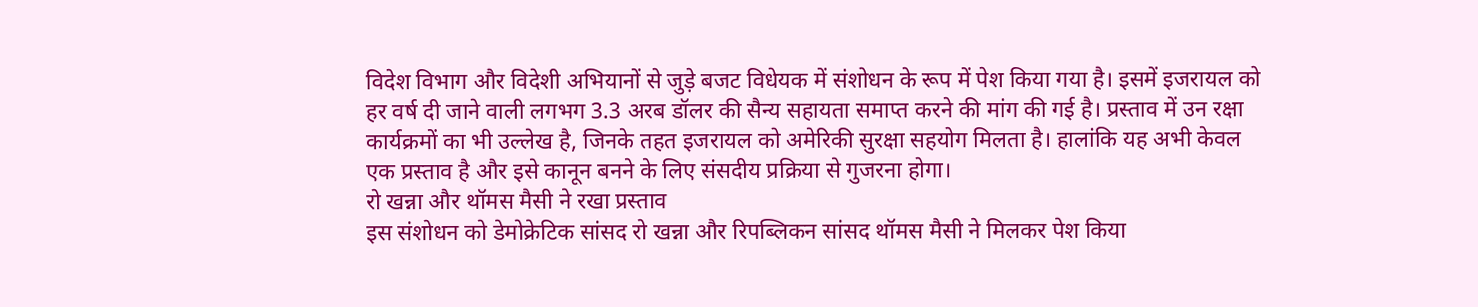विदेश विभाग और विदेशी अभियानों से जुड़े बजट विधेयक में संशोधन के रूप में पेश किया गया है। इसमें इजरायल को हर वर्ष दी जाने वाली लगभग 3.3 अरब डॉलर की सैन्य सहायता समाप्त करने की मांग की गई है। प्रस्ताव में उन रक्षा कार्यक्रमों का भी उल्लेख है, जिनके तहत इजरायल को अमेरिकी सुरक्षा सहयोग मिलता है। हालांकि यह अभी केवल एक प्रस्ताव है और इसे कानून बनने के लिए संसदीय प्रक्रिया से गुजरना होगा।
रो खन्ना और थॉमस मैसी ने रखा प्रस्ताव
इस संशोधन को डेमोक्रेटिक सांसद रो खन्ना और रिपब्लिकन सांसद थॉमस मैसी ने मिलकर पेश किया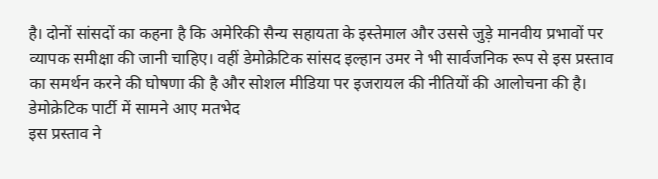है। दोनों सांसदों का कहना है कि अमेरिकी सैन्य सहायता के इस्तेमाल और उससे जुड़े मानवीय प्रभावों पर व्यापक समीक्षा की जानी चाहिए। वहीं डेमोक्रेटिक सांसद इल्हान उमर ने भी सार्वजनिक रूप से इस प्रस्ताव का समर्थन करने की घोषणा की है और सोशल मीडिया पर इजरायल की नीतियों की आलोचना की है।
डेमोक्रेटिक पार्टी में सामने आए मतभेद
इस प्रस्ताव ने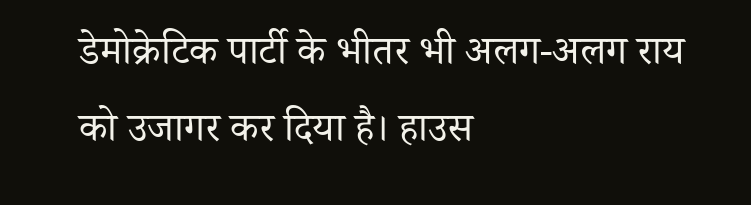डेमोक्रेटिक पार्टी के भीतर भी अलग-अलग राय को उजागर कर दिया है। हाउस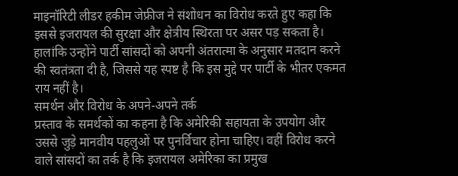माइनॉरिटी लीडर हकीम जेफ्रीज ने संशोधन का विरोध करते हुए कहा कि इससे इजरायल की सुरक्षा और क्षेत्रीय स्थिरता पर असर पड़ सकता है। हालांकि उन्होंने पार्टी सांसदों को अपनी अंतरात्मा के अनुसार मतदान करने की स्वतंत्रता दी है, जिससे यह स्पष्ट है कि इस मुद्दे पर पार्टी के भीतर एकमत राय नहीं है।
समर्थन और विरोध के अपने-अपने तर्क
प्रस्ताव के समर्थकों का कहना है कि अमेरिकी सहायता के उपयोग और उससे जुड़े मानवीय पहलुओं पर पुनर्विचार होना चाहिए। वहीं विरोध करने वाले सांसदों का तर्क है कि इजरायल अमेरिका का प्रमुख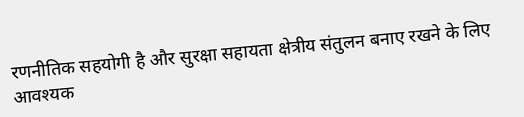रणनीतिक सहयोगी है और सुरक्षा सहायता क्षेत्रीय संतुलन बनाए रखने के लिए आवश्यक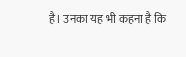है। उनका यह भी कहना है कि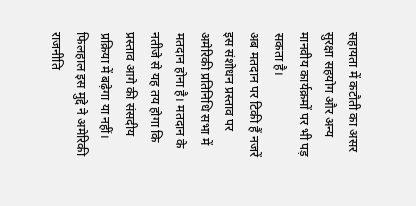सहायता में कटौती का असर सुरक्षा सहयोग और अन्य मानवीय कार्यक्रमों पर भी पड़ सकता है।
अब मतदान पर टिकी हैं नजरें
इस संशोधन प्रस्ताव पर अमेरिकी प्रतिनिधि सभा में मतदान होना है। मतदान के नतीजे से यह तय होगा कि प्रस्ताव आगे की संसदीय प्रक्रिया में बढ़ेगा या नहीं। फिलहाल इस मुद्दे ने अमेरिकी राजनीति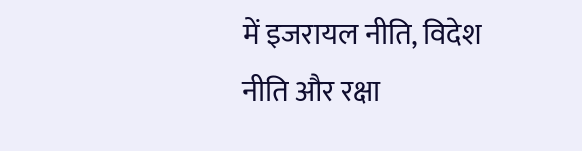में इजरायल नीति, विदेश नीति और रक्षा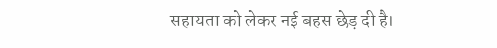सहायता को लेकर नई बहस छेड़ दी है।